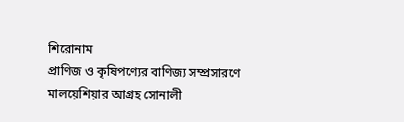শিরোনাম
প্রাণিজ ও কৃষিপণ্যের বাণিজ্য সম্প্রসারণে মালয়েশিয়ার আগ্রহ সোনালী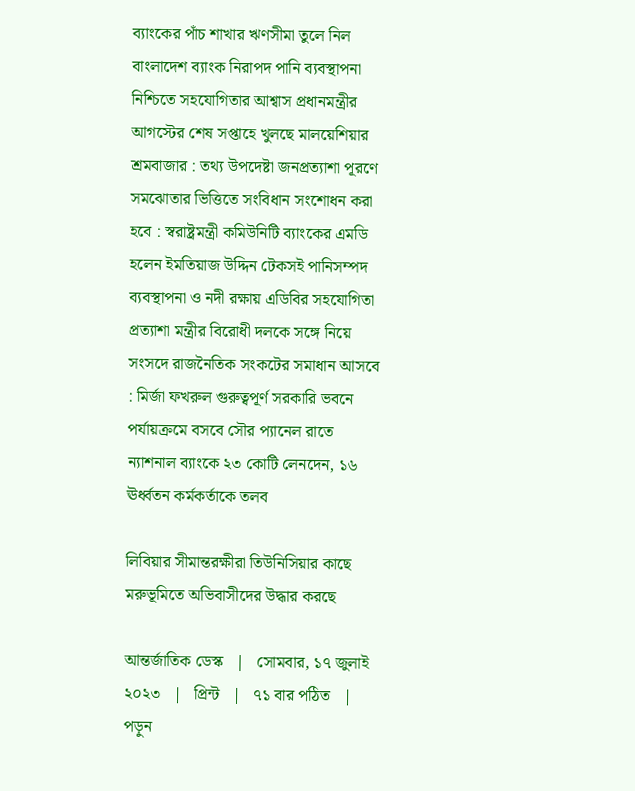ব্যাংকের পাঁচ শাখার ঋণসীমা তুলে নিল বাংলাদেশ ব্যাংক নিরাপদ পানি ব্যবস্থাপনা নিশ্চিতে সহযোগিতার আশ্বাস প্রধানমন্ত্রীর আগস্টের শেষ সপ্তাহে খুলছে মালয়েশিয়ার শ্রমবাজার : তথ্য উপদেষ্টা জনপ্রত্যাশা পূরণে সমঝোতার ভিত্তিতে সংবিধান সংশোধন করা হবে : স্বরাষ্ট্রমন্ত্রী কমিউনিটি ব্যাংকের এমডি হলেন ইমতিয়াজ উদ্দিন টেকসই পানিসম্পদ ব্যবস্থাপনা ও নদী রক্ষায় এডিবির সহযোগিতা প্রত্যাশা মন্ত্রীর বিরোধী দলকে সঙ্গে নিয়ে সংসদে রাজনৈতিক সংকটের সমাধান আসবে : মির্জা ফখরুল গুরুত্বপূর্ণ সরকারি ভবনে পর্যায়ক্রমে বসবে সৌর প্যানেল রাতে ন্যাশনাল ব্যাংকে ২৩ কোটি লেনদেন, ১৬ ঊর্ধ্বতন কর্মকর্তাকে তলব

লিবিয়ার সীমান্তরক্ষীরা তিউনিসিয়ার কাছে মরুভূমিতে অভিবাসীদের উদ্ধার করছে

আন্তর্জাতিক ডেস্ক   |   সোমবার, ১৭ জুলাই ২০২৩   |   প্রিন্ট   |   ৭১ বার পঠিত   |   পড়ুন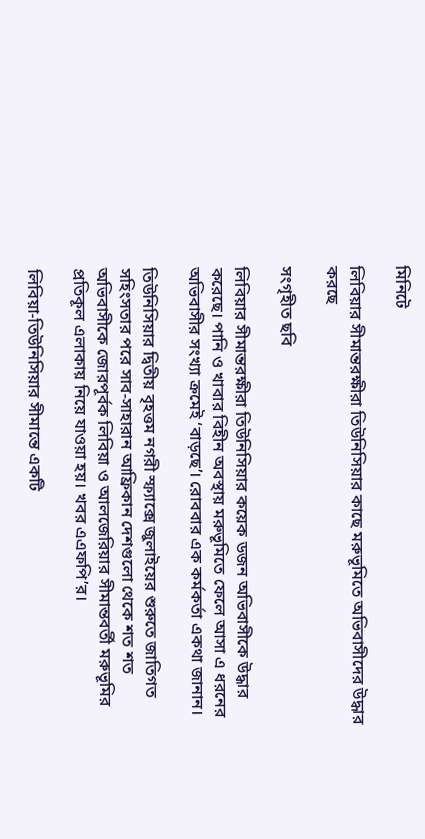মিনিটে

লিবিয়ার সীমান্তরক্ষীরা তিউনিসিয়ার কাছে মরুভূমিতে অভিবাসীদের উদ্ধার করছে

সংগৃহীত ছবি

লিবিয়ার সীমান্তরক্ষীরা তিউনিসিয়ার কয়েক ডজন অভিবাসীকে উদ্ধার করেছে। পানি ও খাবার বিহীন অবস্থায় মরুভূমিতে ফেলে আসা এ ধরনের অভিবাসীর সংখ্যা ক্রমেই ‘বাড়ছে’। রোববার এক কর্মকর্তা একথা জানান।

তিউনিসিয়ার দ্বিতীয় বৃহত্তম নগরী স্ফ্যাক্সে জুলাইয়ের শুরুতে জাতিগত সহিংসতার পরে সাব-সাহারান আফ্রিকান দেশগুলো থেকে শত শত অভিবাসীকে জোরপূর্বক লিবিয়া ও আলজেরিয়ার সীমান্তবর্তী মরুভূমির প্রতিকূল এলাকায় নিয়ে যাওয়া হয়। খবর এএফপি’র।

লিবিয়া-তিউনিসিয়ার সীমান্তে একটি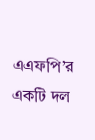এএফপি’র একটি দল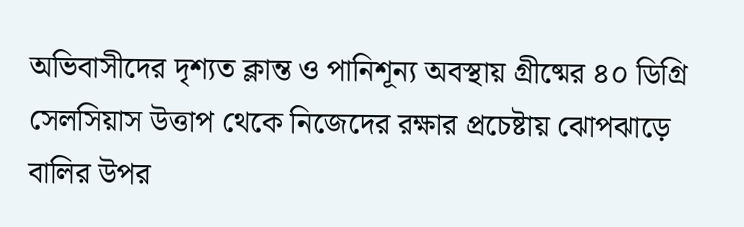অভিবাসীদের দৃশ্যত ক্লান্ত ও পানিশূন্য অবস্থায় গ্রীষ্মের ৪০ ডিগ্রি সেলসিয়াস উত্তাপ থেকে নিজেদের রক্ষার প্রচেষ্টায় ঝোপঝাড়ে বালির উপর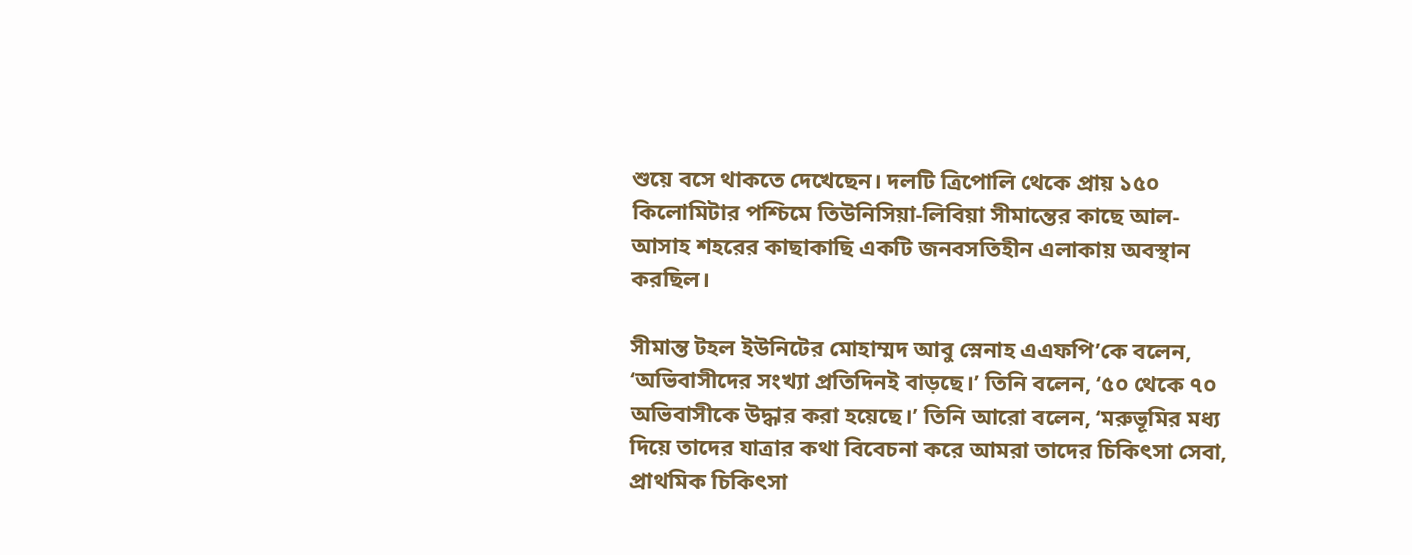শুয়ে বসে থাকতে দেখেছেন। দলটি ত্রিপোলি থেকে প্রায় ১৫০ কিলোমিটার পশ্চিমে তিউনিসিয়া-লিবিয়া সীমান্তের কাছে আল-আসাহ শহরের কাছাকাছি একটি জনবসতিহীন এলাকায় অবস্থান করছিল।

সীমান্ত টহল ইউনিটের মোহাম্মদ আবু স্নেনাহ এএফপি’কে বলেন, ‘অভিবাসীদের সংখ্যা প্রতিদিনই বাড়ছে।’ তিনি বলেন, ‘৫০ থেকে ৭০ অভিবাসীকে উদ্ধার করা হয়েছে।’ তিনি আরো বলেন, ‘মরুভূমির মধ্য দিয়ে তাদের যাত্রার কথা বিবেচনা করে আমরা তাদের চিকিৎসা সেবা, প্রাথমিক চিকিৎসা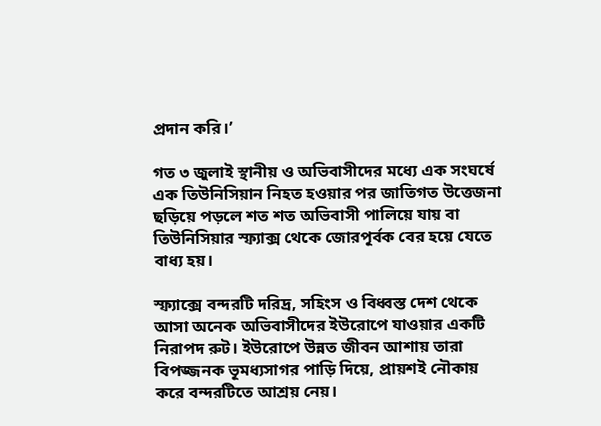প্রদান করি।’

গত ৩ জুলাই স্থানীয় ও অভিবাসীদের মধ্যে এক সংঘর্ষে এক তিউনিসিয়ান নিহত হওয়ার পর জাতিগত উত্তেজনা ছড়িয়ে পড়লে শত শত অভিবাসী পালিয়ে যায় বা তিউনিসিয়ার স্ফ্যাক্স থেকে জোরপূর্বক বের হয়ে যেতে বাধ্য হয়।

স্ফ্যাক্সে বন্দরটি দরিদ্র, সহিংস ও বিধ্বস্ত দেশ থেকে আসা অনেক অভিবাসীদের ইউরোপে যাওয়ার একটি নিরাপদ রুট। ইউরোপে উন্নত জীবন আশায় তারা বিপজ্জনক ভূমধ্যসাগর পাড়ি দিয়ে, প্রায়শই নৌকায় করে বন্দরটিতে আশ্রয় নেয়।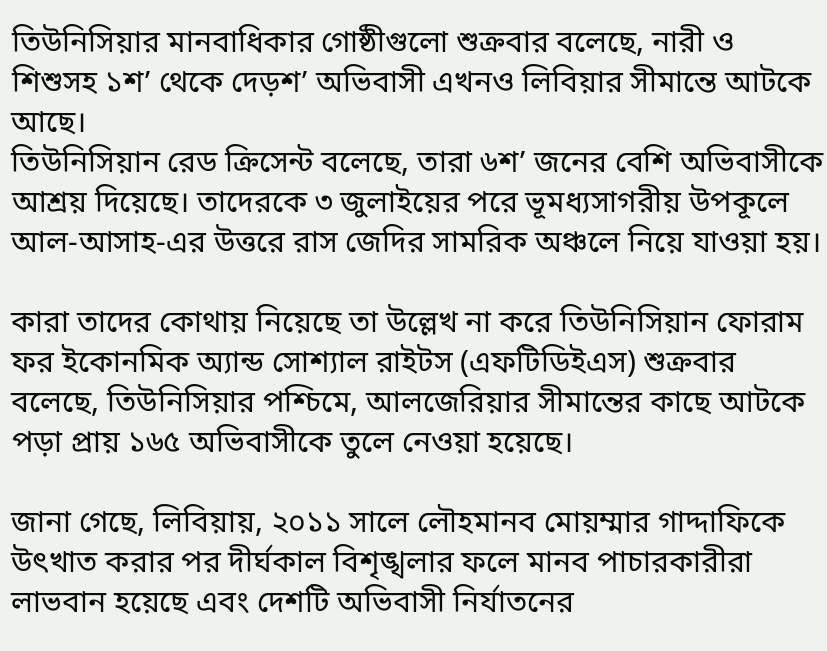তিউনিসিয়ার মানবাধিকার গোষ্ঠীগুলো শুক্রবার বলেছে, নারী ও শিশুসহ ১শ’ থেকে দেড়শ’ অভিবাসী এখনও লিবিয়ার সীমান্তে আটকে আছে।
তিউনিসিয়ান রেড ক্রিসেন্ট বলেছে, তারা ৬শ’ জনের বেশি অভিবাসীকে আশ্রয় দিয়েছে। তাদেরকে ৩ জুলাইয়ের পরে ভূমধ্যসাগরীয় উপকূলে আল-আসাহ-এর উত্তরে রাস জেদির সামরিক অঞ্চলে নিয়ে যাওয়া হয়।

কারা তাদের কোথায় নিয়েছে তা উল্লেখ না করে তিউনিসিয়ান ফোরাম ফর ইকোনমিক অ্যান্ড সোশ্যাল রাইটস (এফটিডিইএস) শুক্রবার বলেছে, তিউনিসিয়ার পশ্চিমে, আলজেরিয়ার সীমান্তের কাছে আটকে পড়া প্রায় ১৬৫ অভিবাসীকে তুলে নেওয়া হয়েছে।

জানা গেছে, লিবিয়ায়, ২০১১ সালে লৌহমানব মোয়ম্মার গাদ্দাফিকে উৎখাত করার পর দীর্ঘকাল বিশৃঙ্খলার ফলে মানব পাচারকারীরা লাভবান হয়েছে এবং দেশটি অভিবাসী নির্যাতনের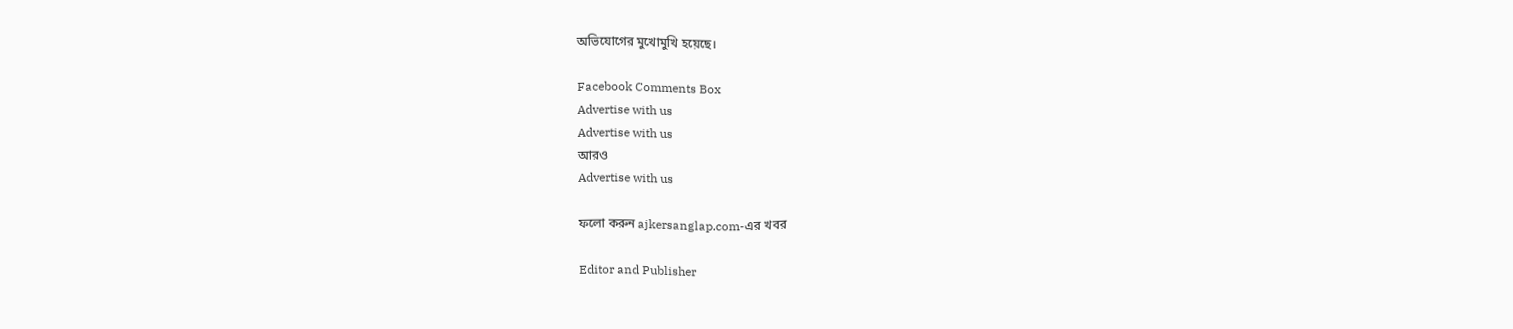অভিযোগের মুখোমুখি হয়েছে।

Facebook Comments Box
Advertise with us
Advertise with us
আরও
Advertise with us

ফলো করুন ajkersanglap.com-এর খবর

Editor and Publisher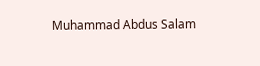Muhammad Abdus Salam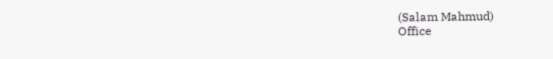(Salam Mahmud)
Office